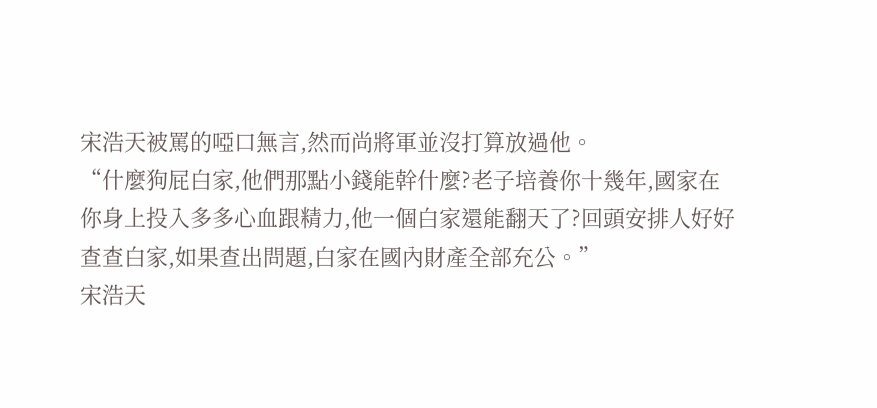宋浩天被罵的啞口無言,然而尚將軍並沒打算放過他。
“什麼狗屁白家,他們那點小錢能幹什麼?老子培養你十幾年,國家在你身上投入多多心血跟精力,他一個白家還能翻天了?回頭安排人好好查查白家,如果查出問題,白家在國內財產全部充公。”
宋浩天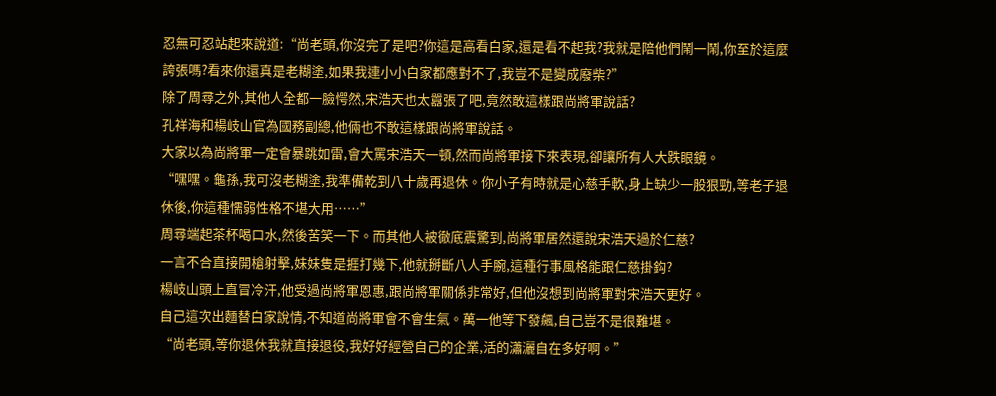忍無可忍站起來說道:“尚老頭,你沒完了是吧?你這是高看白家,還是看不起我?我就是陪他們鬧一鬧,你至於這麼誇張嗎?看來你還真是老糊塗,如果我連小小白家都應對不了,我豈不是變成廢柴?”
除了周尋之外,其他人全都一臉愕然,宋浩天也太囂張了吧,竟然敢這樣跟尚將軍說話?
孔祥海和楊岐山官為國務副總,他倆也不敢這樣跟尚將軍說話。
大家以為尚將軍一定會暴跳如雷,會大罵宋浩天一頓,然而尚將軍接下來表現,卻讓所有人大跌眼鏡。
“嘿嘿。龜孫,我可沒老糊塗,我準備乾到八十歲再退休。你小子有時就是心慈手軟,身上缺少一股狠勁,等老子退休後,你這種懦弱性格不堪大用……”
周尋端起茶杯喝口水,然後苦笑一下。而其他人被徹底震驚到,尚將軍居然還說宋浩天過於仁慈?
一言不合直接開槍射擊,妹妹隻是捱打幾下,他就掰斷八人手腕,這種行事風格能跟仁慈掛鈎?
楊岐山頭上直冒冷汗,他受過尚將軍恩惠,跟尚將軍關係非常好,但他沒想到尚將軍對宋浩天更好。
自己這次出麵替白家說情,不知道尚將軍會不會生氣。萬一他等下發飆,自己豈不是很難堪。
“尚老頭,等你退休我就直接退役,我好好經營自己的企業,活的瀟灑自在多好啊。”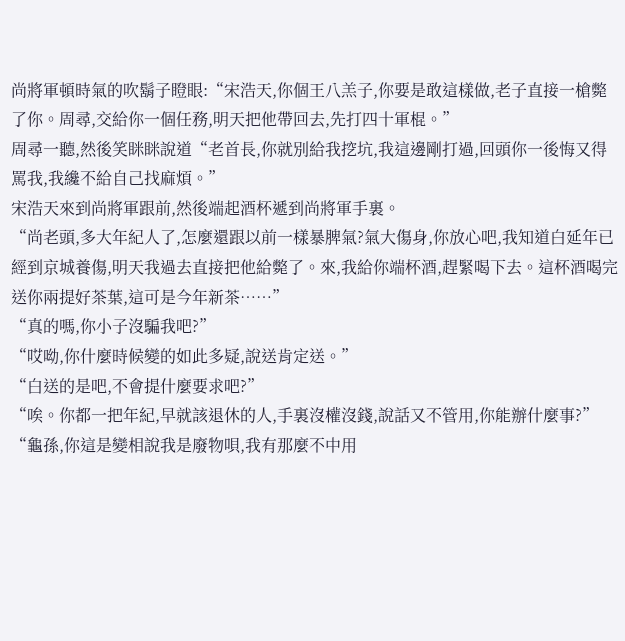尚將軍頓時氣的吹鬍子瞪眼:“宋浩天,你個王八羔子,你要是敢這樣做,老子直接一槍斃了你。周尋,交給你一個任務,明天把他帶回去,先打四十軍棍。”
周尋一聽,然後笑眯眯說道“老首長,你就別給我挖坑,我這邊剛打過,回頭你一後悔又得罵我,我纔不給自己找麻煩。”
宋浩天來到尚將軍跟前,然後端起酒杯遞到尚將軍手裏。
“尚老頭,多大年紀人了,怎麼還跟以前一樣暴脾氣?氣大傷身,你放心吧,我知道白延年已經到京城養傷,明天我過去直接把他給斃了。來,我給你端杯酒,趕緊喝下去。這杯酒喝完送你兩提好茶葉,這可是今年新茶……”
“真的嗎,你小子沒騙我吧?”
“哎呦,你什麼時候變的如此多疑,說送肯定送。”
“白送的是吧,不會提什麼要求吧?”
“唉。你都一把年紀,早就該退休的人,手裏沒權沒錢,說話又不管用,你能辦什麼事?”
“龜孫,你這是變相說我是廢物唄,我有那麼不中用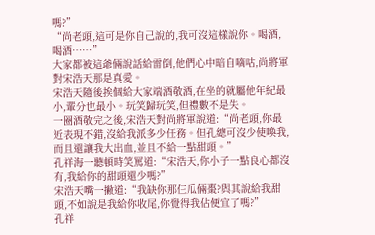嗎?”
“尚老頭,這可是你自己說的,我可沒這樣說你。喝酒,喝酒……”
大家都被這爺倆說話給雷倒,他們心中暗自嘀咕,尚將軍對宋浩天那是真愛。
宋浩天隨後挨個給大家端酒敬酒,在坐的就屬他年紀最小,輩分也最小。玩笑歸玩笑,但禮數不是失。
一圈酒敬完之後,宋浩天對尚將軍說道:“尚老頭,你最近表現不錯,沒給我派多少任務。但孔總可沒少使喚我,而且還讓我大出血,並且不給一點甜頭。”
孔祥海一聽頓時笑罵道:“宋浩天,你小子一點良心都沒有,我給你的甜頭還少嗎?”
宋浩天嘴一撇道:“我缺你那仨瓜倆棗?與其說給我甜頭,不如說是我給你收尾,你覺得我佔便宜了嗎?”
孔祥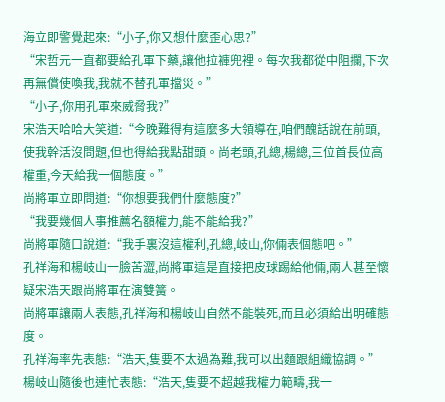海立即警覺起來:“小子,你又想什麼歪心思?”
“宋哲元一直都要給孔軍下藥,讓他拉褲兜裡。每次我都從中阻攔,下次再無償使喚我,我就不替孔軍擋災。”
“小子,你用孔軍來威脅我?”
宋浩天哈哈大笑道:“今晚難得有這麼多大領導在,咱們醜話說在前頭,使我幹活沒問題,但也得給我點甜頭。尚老頭,孔總,楊總,三位首長位高權重,今天給我一個態度。”
尚將軍立即問道:“你想要我們什麼態度?”
“我要幾個人事推薦名額權力,能不能給我?”
尚將軍隨口說道:“我手裏沒這權利,孔總,岐山,你倆表個態吧。”
孔祥海和楊岐山一臉苦澀,尚將軍這是直接把皮球踢給他倆,兩人甚至懷疑宋浩天跟尚將軍在演雙簧。
尚將軍讓兩人表態,孔祥海和楊岐山自然不能裝死,而且必須給出明確態度。
孔祥海率先表態:“浩天,隻要不太過為難,我可以出麵跟組織協調。”
楊岐山隨後也連忙表態:“浩天,隻要不超越我權力範疇,我一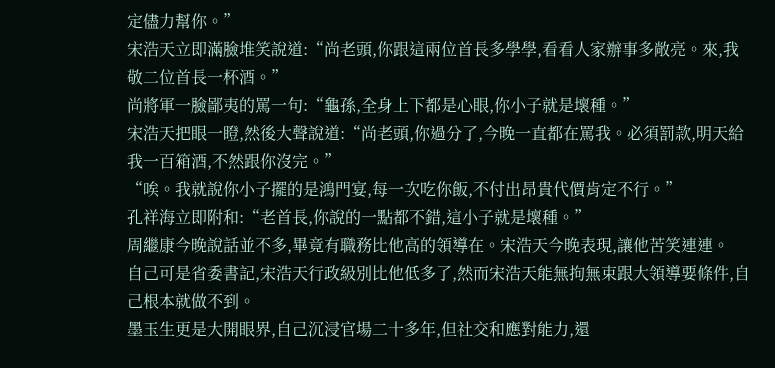定儘力幫你。”
宋浩天立即滿臉堆笑說道:“尚老頭,你跟這兩位首長多學學,看看人家辦事多敞亮。來,我敬二位首長一杯酒。”
尚將軍一臉鄙夷的罵一句:“龜孫,全身上下都是心眼,你小子就是壞種。”
宋浩天把眼一瞪,然後大聲說道:“尚老頭,你過分了,今晚一直都在罵我。必須罰款,明天給我一百箱酒,不然跟你沒完。”
“唉。我就說你小子擺的是鴻門宴,每一次吃你飯,不付出昂貴代價肯定不行。”
孔祥海立即附和:“老首長,你說的一點都不錯,這小子就是壞種。”
周繼康今晚說話並不多,畢竟有職務比他高的領導在。宋浩天今晚表現,讓他苦笑連連。
自己可是省委書記,宋浩天行政級別比他低多了,然而宋浩天能無拘無束跟大領導要條件,自己根本就做不到。
墨玉生更是大開眼界,自己沉浸官場二十多年,但社交和應對能力,還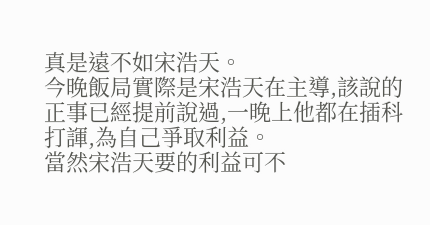真是遠不如宋浩天。
今晚飯局實際是宋浩天在主導,該說的正事已經提前說過,一晚上他都在插科打諢,為自己爭取利益。
當然宋浩天要的利益可不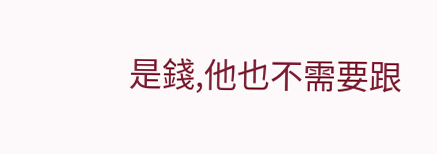是錢,他也不需要跟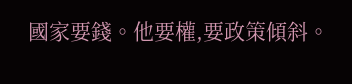國家要錢。他要權,要政策傾斜。